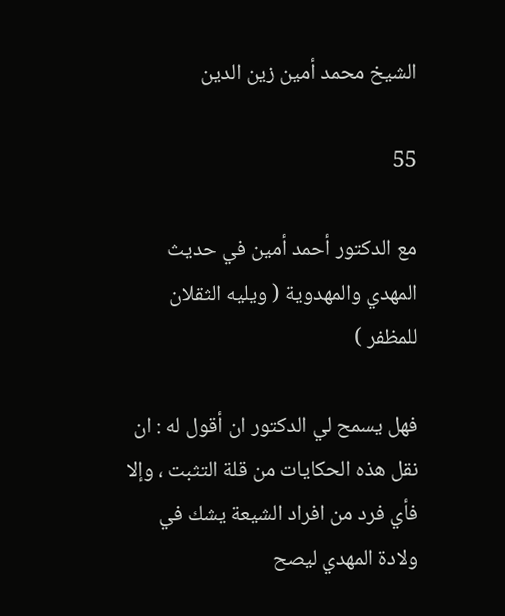الشيخ محمد أمين زين الدين

55

مع الدكتور أحمد أمين في حديث المهدي والمهدوية ( ويليه الثقلان للمظفر )

فهل يسمح لي الدكتور ان أقول له : ان نقل هذه الحكايات من قلة التثبت ، وإلا فأي فرد من افراد الشيعة يشك في ولادة المهدي ليصح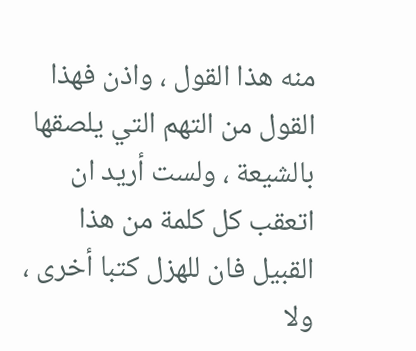منه هذا القول ، واذن فهذا القول من التهم التي يلصقها بالشيعة ، ولست أريد ان اتعقب كل كلمة من هذا القبيل فان للهزل كتبا أخرى ، ولا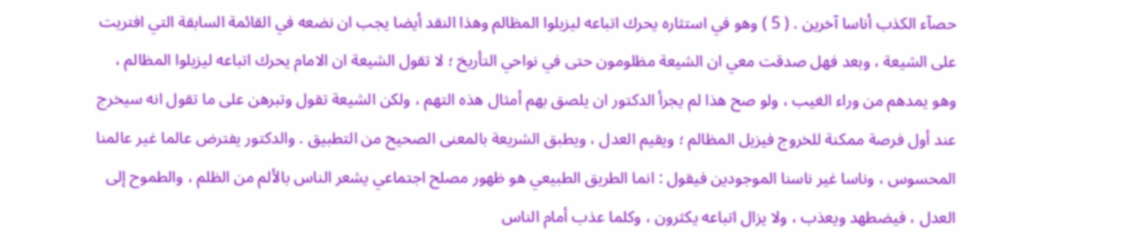حصآء الكذب أناسا آخرين . ( 5 ) وهو في استثاره يحرك اتباعه ليزيلوا المظالم وهذا النقد أيضا يجب ان نضعه في القائمة السابقة التي افتريت على الشيعة ، وبعد فهل صدقت معي ان الشيعة مظلومون حتى في نواحي التأريخ ؛ لا تقول الشيعة ان الامام يحرك اتباعه ليزيلوا المظالم ، وهو يمدهم من وراء الغيب ، ولو صح هذا لم يجرأ الدكتور ان يلصق بهم أمثال هذه التهم ، ولكن الشيعة تقول وتبرهن على ما تقول انه سيخرج عند أول فرصة ممكنة للخروج فيزيل المظالم ؛ ويقيم العدل ، ويطبق الشريعة بالمعنى الصحيح من التطبيق . والدكتور يفترض عالما غير عالمنا المحسوس ، وناسا غير ناسنا الموجودين فيقول : انما الطريق الطبيعي هو ظهور مصلح اجتماعي يشعر الناس بالألم من الظلم ، والطموح إلى العدل ، فيضطهد ويعذب ، ولا يزال اتباعه يكثرون ، وكلما عذب أمام الناس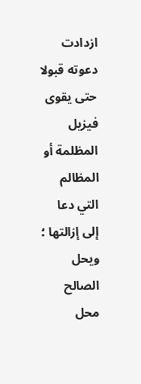ازدادت دعوته قبولا حتى يقوى فيزيل المظلمة أو المظالم التي دعا إلى إزالتها ؛ ويحل الصالح محل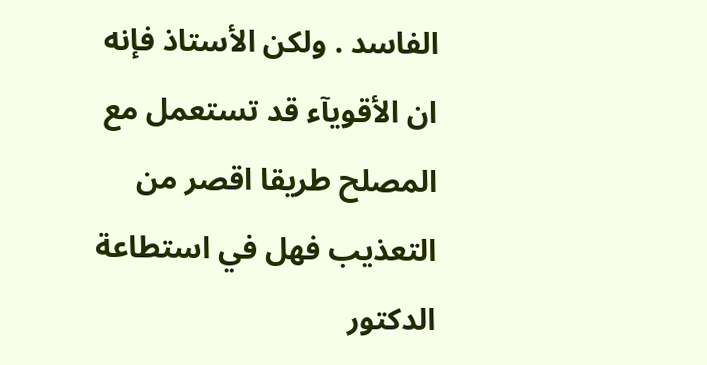الفاسد . ولكن الأستاذ فإنه ان الأقويآء قد تستعمل مع المصلح طريقا اقصر من التعذيب فهل في استطاعة الدكتور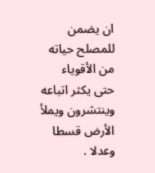ان يضمن للمصلح حياته من الأقوياء حتى يكثر اتباعه وينتشرون ويملأ الأرض قسطا وعدلا .